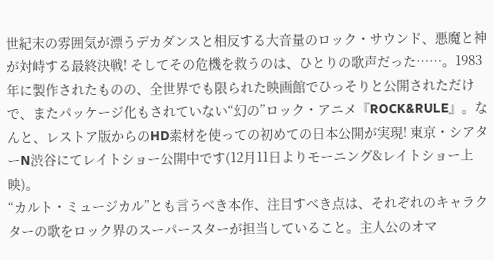世紀末の雰囲気が漂うデカダンスと相反する大音量のロック・サウンド、悪魔と神が対峙する最終決戦! そしてその危機を救うのは、ひとりの歌声だった……。1983年に製作されたものの、全世界でも限られた映画館でひっそりと公開されただけで、またパッケージ化もされていない“幻の”ロック・アニメ『ROCK&RULE』。なんと、レストア版からのHD素材を使っての初めての日本公開が実現! 東京・シアターN渋谷にてレイトショー公開中です(12月11日よりモーニング&レイトショー上映)。
“カルト・ミュージカル”とも言うべき本作、注目すべき点は、それぞれのキャラクターの歌をロック界のスーパースターが担当していること。主人公のオマ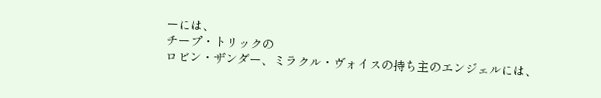ーには、
チープ・トリックの
ロビン・ザンダー、ミラクル・ヴォイスの持ち主のエンジェルには、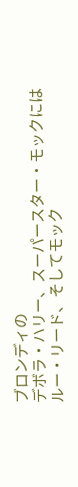ブロンディの
デボラ・ハリー、スーパースター・モックには
ルー・リード、そしてモック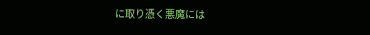に取り憑く悪魔には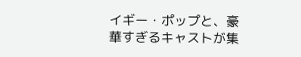イギー・ポップと、豪華すぎるキャストが集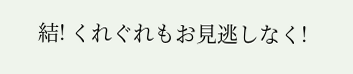結! くれぐれもお見逃しなく!